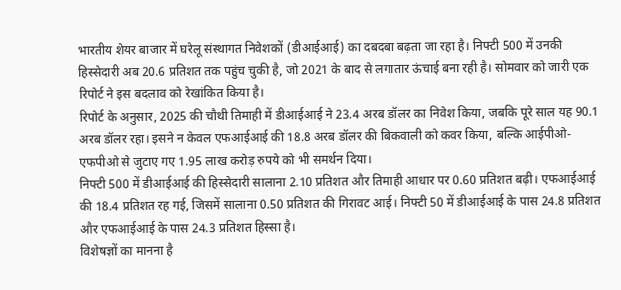भारतीय शेयर बाजार में घरेलू संस्थागत निवेशकों (डीआईआई) का दबदबा बढ़ता जा रहा है। निफ्टी 500 में उनकी हिस्सेदारी अब 20.6 प्रतिशत तक पहुंच चुकी है, जो 2021 के बाद से लगातार ऊंचाई बना रही है। सोमवार को जारी एक रिपोर्ट ने इस बदलाव को रेखांकित किया है।
रिपोर्ट के अनुसार, 2025 की चौथी तिमाही में डीआईआई ने 23.4 अरब डॉलर का निवेश किया, जबकि पूरे साल यह 90.1 अरब डॉलर रहा। इसने न केवल एफआईआई की 18.8 अरब डॉलर की बिकवाली को कवर किया, बल्कि आईपीओ-एफपीओ से जुटाए गए 1.95 लाख करोड़ रुपये को भी समर्थन दिया।
निफ्टी 500 में डीआईआई की हिस्सेदारी सालाना 2.10 प्रतिशत और तिमाही आधार पर 0.60 प्रतिशत बढ़ी। एफआईआई की 18.4 प्रतिशत रह गई, जिसमें सालाना 0.50 प्रतिशत की गिरावट आई। निफ्टी 50 में डीआईआई के पास 24.8 प्रतिशत और एफआईआई के पास 24.3 प्रतिशत हिस्सा है।
विशेषज्ञों का मानना है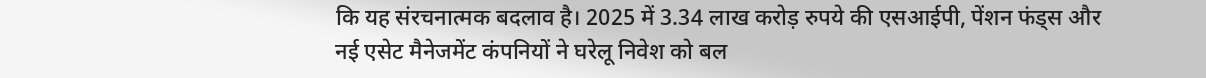कि यह संरचनात्मक बदलाव है। 2025 में 3.34 लाख करोड़ रुपये की एसआईपी, पेंशन फंड्स और नई एसेट मैनेजमेंट कंपनियों ने घरेलू निवेश को बल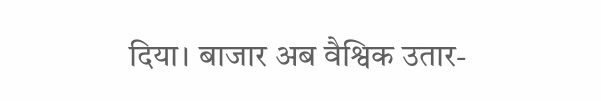दिया। बाजार अब वैश्विक उतार-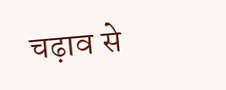चढ़ाव से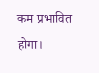कम प्रभावित होगा।